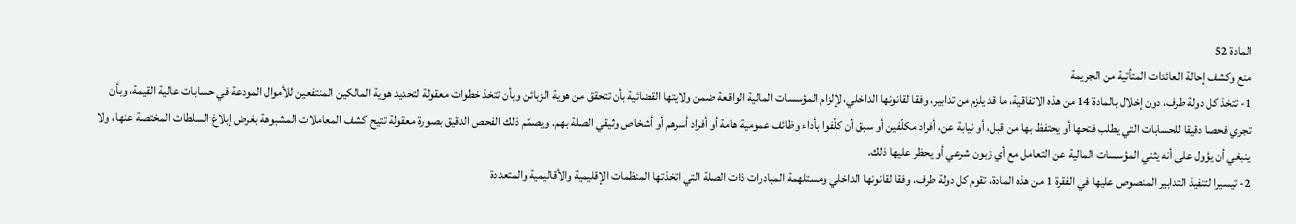المادة 52
منع وكشف إحالة العائدات المتأتية من الجريمة
1- تتخذ كل دولة طرف، دون إخلال بالمادة 14 من هذه الاتفاقية، ما قد يلزم من تدابير، وفقا لقانونها الداخلي، لإلزام المؤسسات المالية الواقعة ضمن ولايتها القضائية بأن تتحقق من هوية الزبائن وبأن تتخذ خطوات معقولة لتحديد هوية المالكين المنتفعين للأموال المودعة في حسابات عالية القيمة، وبأن تجري فحصا دقيقا للحسابات التي يطلب فتحها أو يحتفظ بها من قبل، أو نيابة عن، أفراد مكلّفين أو سبق أن كلّفوا بأداء وظائف عمومية هامة أو أفراد أسرهم أو أشخاص وثيقي الصلة بهم. ويصمّم ذلك الفحص الدقيق بصورة معقولة تتيح كشف المعاملات المشبوهة بغرض إبلاغ السلطات المختصة عنها، ولا ينبغي أن يؤول على أنه يثني المؤسسات المالية عن التعامل مع أي زبون شرعي أو يحظر عليها ذلك.
2- تيسيرا لتنفيذ التدابير المنصوص عليها في الفقرة 1 من هذه المادة، تقوم كل دولة طرف، وفقا لقانونها الداخلي ومستلهمة المبادرات ذات الصلة التي اتخذتها المنظمات الإقليمية والأقاليمية والمتعددة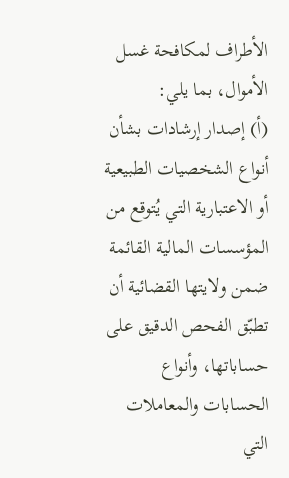الأطراف لمكافحة غسل الأموال، بما يلي:
(أ) إصدار إرشادات بشأن أنواع الشخصيات الطبيعية أو الاعتبارية التي يُتوقع من المؤسسات المالية القائمة ضمن ولايتها القضائية أن تطبّق الفحص الدقيق على حساباتها، وأنواع الحسابات والمعاملات التي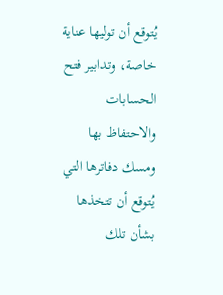يُتوقع أن توليها عناية خاصة، وتدابير فتح الحسابات والاحتفاظ بها ومسك دفاترها التي يُتوقع أن تتخذها بشأن تلك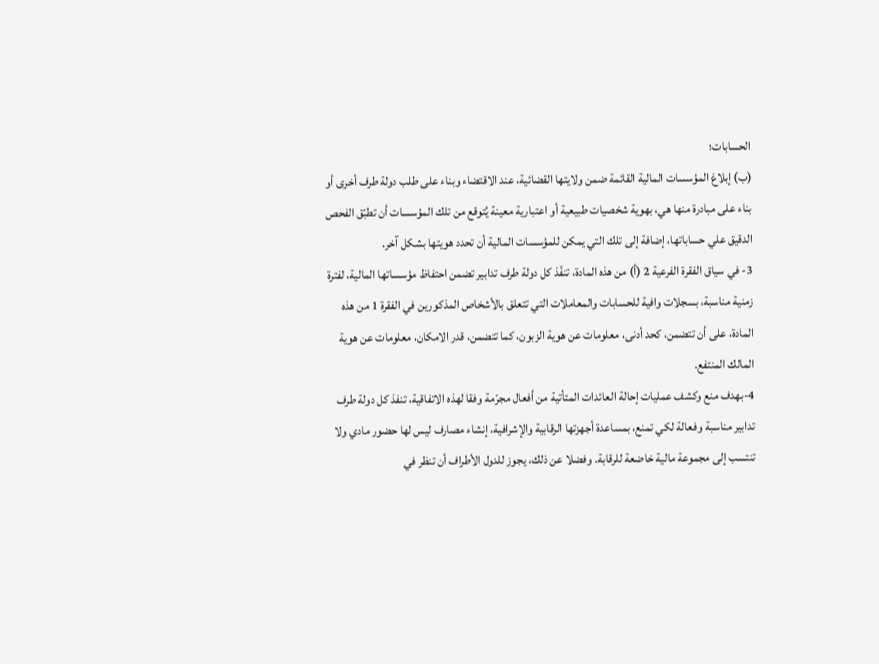الحسابات؛
(ب) إبلاغ المؤسسات المالية القائمة ضمن ولايتها القضائية، عند الاقتضاء وبناء على طلب دولة طرف أخرى أو بناء على مبادرة منها هي، بهوية شخصيات طبيعية أو اعتبارية معينة يُتوقع من تلك المؤسسات أن تطبّق الفحص الدقيق علي حساباتها، إضافة إلى تلك التي يمكن للمؤسسات المالية أن تحدد هويتها بشكل آخر.
3- في سياق الفقرة الفرعية 2 (أ) من هذه المادة، تنفّذ كل دولة طرف تدابير تضمن احتفاظ مؤسساتها المالية، لفترة زمنية مناسبة، بسجلات وافية للحسابات والمعاملات التي تتعلق بالأشخاص المذكورين في الفقرة 1 من هذه المادة، على أن تتضمن، كحد أدنى، معلومات عن هوية الزبون، كما تتضمن، قدر الامكان، معلومات عن هوية المالك المنتفع.
4-بهدف منع وكشف عمليات إحالة العائدات المتأتية من أفعال مجرّمة وفقا لهذه الاتفاقية، تنفذ كل دولة طرف تدابير مناسبة وفعالة لكي تمنع، بمساعدة أجهزتها الرقابية والإشرافية، إنشاء مصارف ليس لها حضور مادي ولا تنتسب إلى مجموعة مالية خاضعة للرقابة. وفضلا عن ذلك، يجوز للدول الأطراف أن تنظر في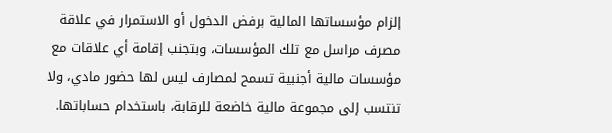إلزام مؤسساتها المالية برفض الدخول أو الاستمرار في علاقة مصرف مراسل مع تلك المؤسسات، وبتجنب إقامة أي علاقات مع مؤسسات مالية أجنبية تسمح لمصارف ليس لها حضور مادي، ولا تنتسب إلى مجموعة مالية خاضعة للرقابة، باستخدام حساباتها.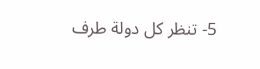5- تنظر كل دولة طرف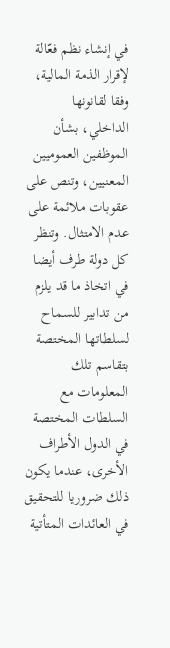في إنشاء نظم فعّالة لإقرار الذمة المالية، وفقا لقانونها الداخلي، بشأن الموظفين العموميين المعنيين، وتنص على عقوبات ملائمة على عدم الامتثال. وتنظر كل دولة طرف أيضا في اتخاذ ما قد يلزم من تدابير للسماح لسلطاتها المختصة بتقاسم تلك المعلومات مع السلطات المختصة في الدول الأطراف الأخرى، عندما يكون ذلك ضروريا للتحقيق في العائدات المتأتية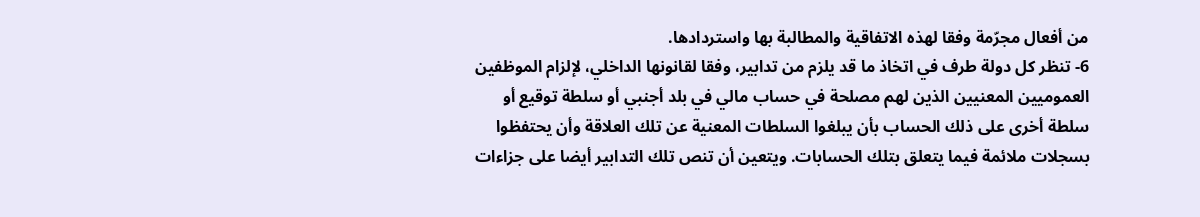من أفعال مجرّمة وفقا لهذه الاتفاقية والمطالبة بها واستردادها.
6- تنظر كل دولة طرف في اتخاذ ما قد يلزم من تدابير، وفقا لقانونها الداخلي، لإلزام الموظفين العموميين المعنيين الذين لهم مصلحة في حساب مالي في بلد أجنبي أو سلطة توقيع أو سلطة أخرى على ذلك الحساب بأن يبلغوا السلطات المعنية عن تلك العلاقة وأن يحتفظوا بسجلات ملائمة فيما يتعلق بتلك الحسابات. ويتعين أن تنص تلك التدابير أيضا على جزاءات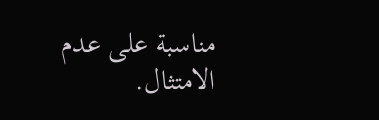مناسبة على عدم الامتثال.